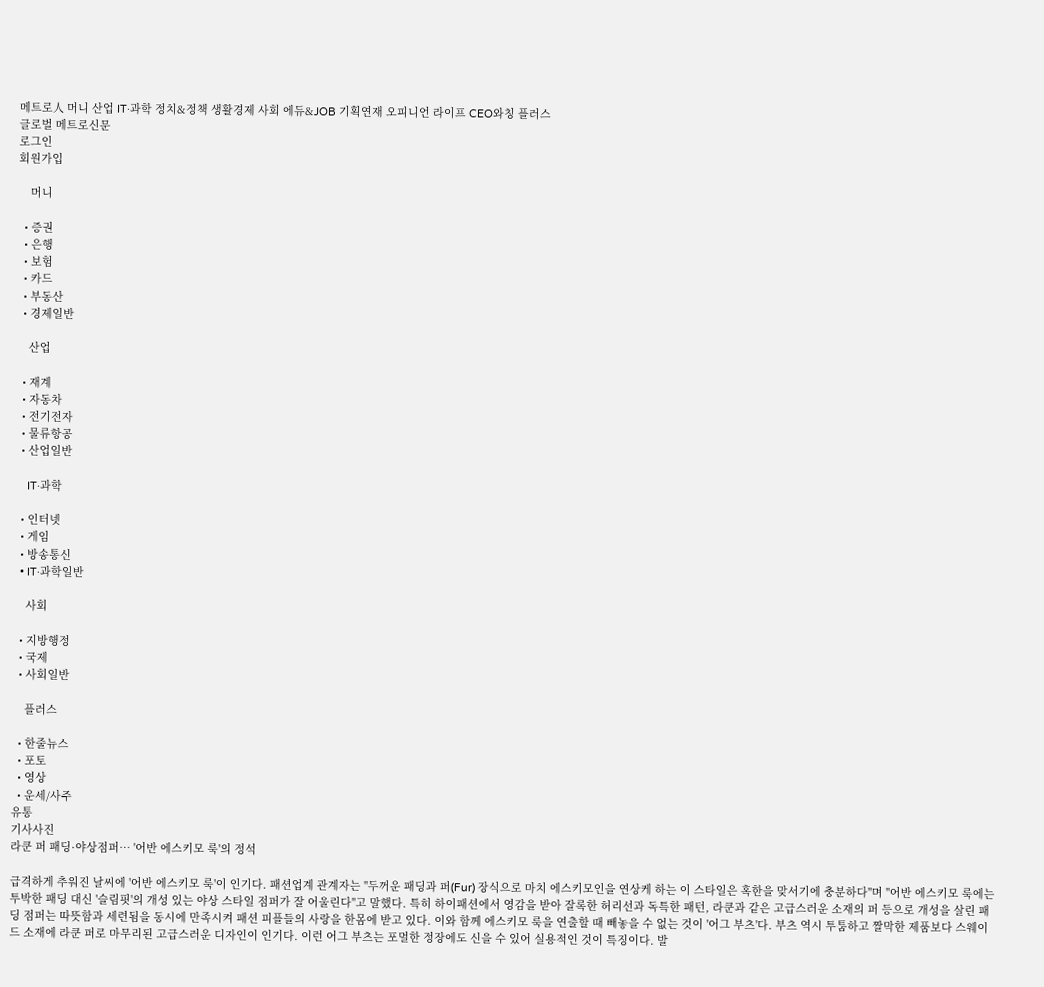메트로人 머니 산업 IT·과학 정치&정책 생활경제 사회 에듀&JOB 기획연재 오피니언 라이프 CEO와칭 플러스
글로벌 메트로신문
로그인
회원가입

    머니

  • 증권
  • 은행
  • 보험
  • 카드
  • 부동산
  • 경제일반

    산업

  • 재계
  • 자동차
  • 전기전자
  • 물류항공
  • 산업일반

    IT·과학

  • 인터넷
  • 게임
  • 방송통신
  • IT·과학일반

    사회

  • 지방행정
  • 국제
  • 사회일반

    플러스

  • 한줄뉴스
  • 포토
  • 영상
  • 운세/사주
유통
기사사진
라쿤 퍼 패딩·야상점퍼… '어반 에스키모 룩'의 정석

급격하게 추워진 날씨에 '어반 에스키모 룩'이 인기다. 패션업계 관계자는 "두꺼운 패딩과 퍼(Fur) 장식으로 마치 에스키모인을 연상케 하는 이 스타일은 혹한을 맞서기에 충분하다"며 "어반 에스키모 룩에는 투박한 패딩 대신 '슬림핏'의 개성 있는 야상 스타일 점퍼가 잘 어울린다"고 말했다. 특히 하이패션에서 영감을 받아 잘록한 허리선과 독특한 패턴, 라쿤과 같은 고급스러운 소재의 퍼 등으로 개성을 살린 패딩 점퍼는 따뜻함과 세련됨을 동시에 만족시켜 패션 피플들의 사랑을 한몸에 받고 있다. 이와 함께 에스키모 룩을 연출할 때 빼놓을 수 없는 것이 '어그 부츠'다. 부츠 역시 투툼하고 짤막한 제품보다 스웨이드 소재에 라쿤 퍼로 마무리된 고급스러운 디자인이 인기다. 이런 어그 부츠는 포멀한 정장에도 신을 수 있어 실용적인 것이 특징이다. 발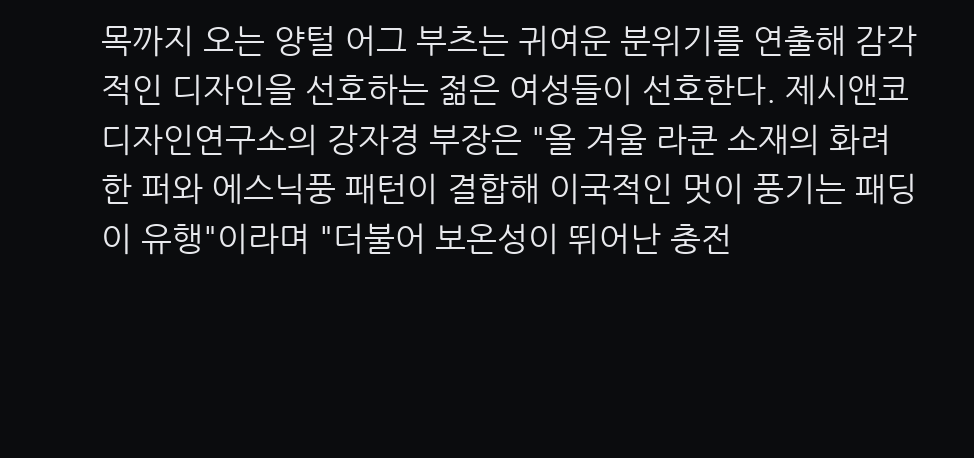목까지 오는 양털 어그 부츠는 귀여운 분위기를 연출해 감각적인 디자인을 선호하는 젊은 여성들이 선호한다. 제시앤코 디자인연구소의 강자경 부장은 "올 겨울 라쿤 소재의 화려한 퍼와 에스닉풍 패턴이 결합해 이국적인 멋이 풍기는 패딩이 유행"이라며 "더불어 보온성이 뛰어난 충전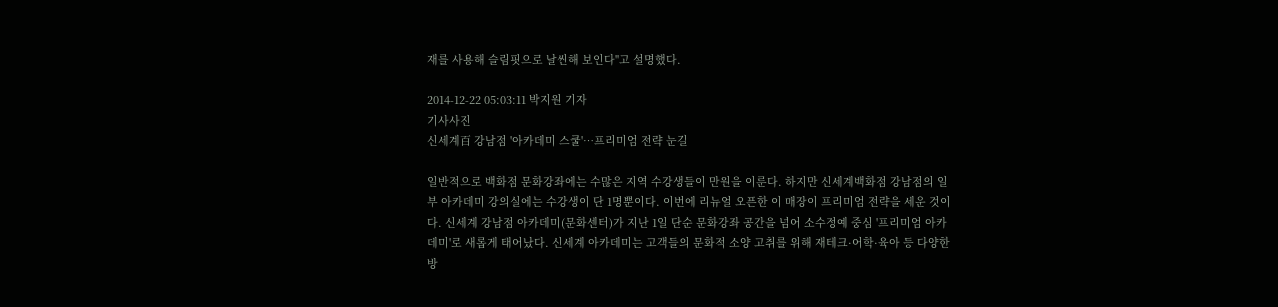재를 사용해 슬림핏으로 날씬해 보인다"고 설명했다.

2014-12-22 05:03:11 박지원 기자
기사사진
신세계百 강남점 '아카데미 스쿨'…프리미엄 전략 눈길

일반적으로 백화점 문화강좌에는 수많은 지역 수강생들이 만원을 이룬다. 하지만 신세계백화점 강남점의 일부 아카데미 강의실에는 수강생이 단 1명뿐이다. 이번에 리뉴얼 오픈한 이 매장이 프리미엄 전략을 세운 것이다. 신세계 강남점 아카데미(문화센터)가 지난 1일 단순 문화강좌 공간을 넘어 소수정예 중심 '프리미엄 아카데미'로 새롭게 태어났다. 신세계 아카데미는 고객들의 문화적 소양 고취를 위해 재테크·어학·육아 등 다양한 방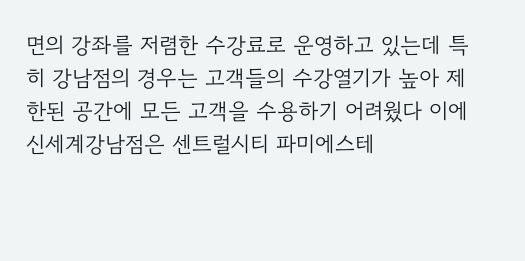면의 강좌를 저렴한 수강료로 운영하고 있는데 특히 강남점의 경우는 고객들의 수강열기가 높아 제한된 공간에 모든 고객을 수용하기 어려웠다 이에 신세계강남점은 센트럴시티 파미에스테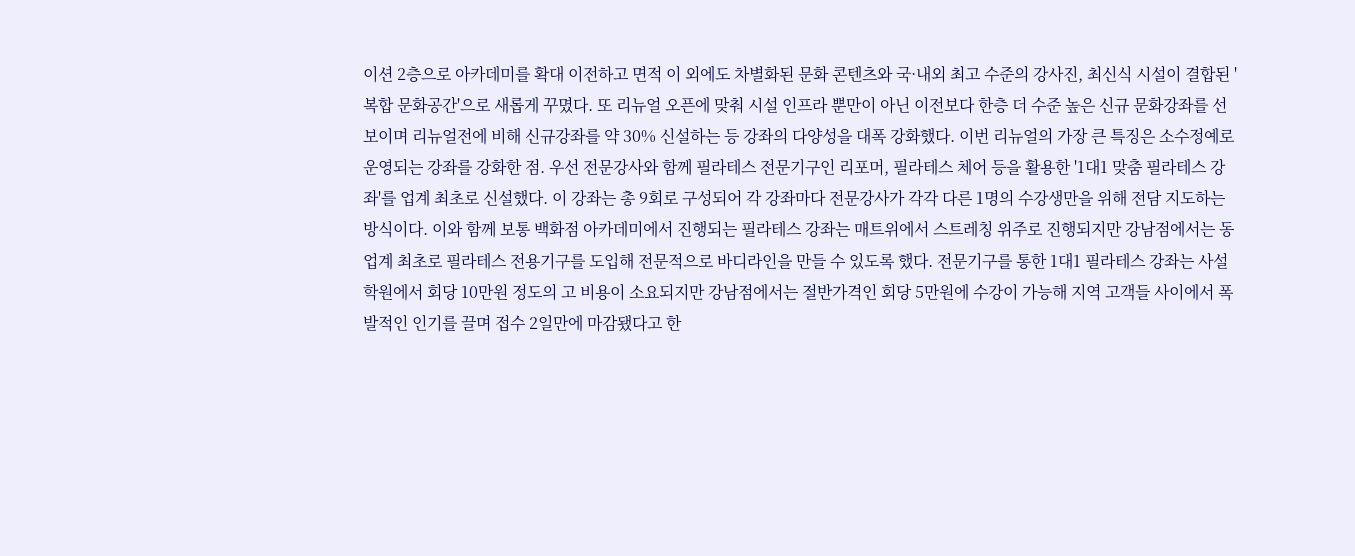이션 2층으로 아카데미를 확대 이전하고 면적 이 외에도 차별화된 문화 콘텐츠와 국·내외 최고 수준의 강사진, 최신식 시설이 결합된 '복합 문화공간'으로 새롭게 꾸몄다. 또 리뉴얼 오픈에 맞춰 시설 인프라 뿐만이 아닌 이전보다 한층 더 수준 높은 신규 문화강좌를 선보이며 리뉴얼전에 비해 신규강좌를 약 30% 신설하는 등 강좌의 다양성을 대폭 강화했다. 이번 리뉴얼의 가장 큰 특징은 소수정예로 운영되는 강좌를 강화한 점. 우선 전문강사와 함께 필라테스 전문기구인 리포머, 필라테스 체어 등을 활용한 '1대1 맞춤 필라테스 강좌'를 업계 최초로 신설했다. 이 강좌는 총 9회로 구성되어 각 강좌마다 전문강사가 각각 다른 1명의 수강생만을 위해 전담 지도하는 방식이다. 이와 함께 보통 백화점 아카데미에서 진행되는 필라테스 강좌는 매트위에서 스트레칭 위주로 진행되지만 강남점에서는 동업계 최초로 필라테스 전용기구를 도입해 전문적으로 바디라인을 만들 수 있도록 했다. 전문기구를 통한 1대1 필라테스 강좌는 사설학원에서 회당 10만원 정도의 고 비용이 소요되지만 강남점에서는 절반가격인 회당 5만원에 수강이 가능해 지역 고객들 사이에서 폭발적인 인기를 끌며 접수 2일만에 마감됐다고 한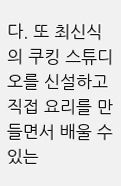다. 또 최신식의 쿠킹 스튜디오를 신설하고 직접 요리를 만들면서 배울 수 있는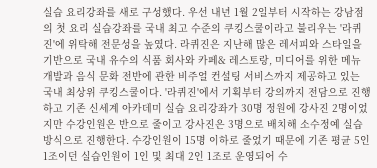실습 요리강좌를 새로 구성했다. 우선 내년 1월 2일부터 시작하는 강남점의 첫 요리 실습강좌를 국내 최고 수준의 쿠킹스쿨이라고 불리우는 '라퀴진'에 위탁해 전문성을 높였다. 라퀴진은 지난해 많은 레서피와 스타일을 기반으로 국내 유수의 식품 회사와 카페& 레스토랑, 미디어를 위한 메뉴 개발과 음식 문화 전반에 관한 비주얼 컨설팅 서비스까지 제공하고 있는 국내 최상위 쿠킹스쿨이다. '라퀴진'에서 기획부터 강의까지 전담으로 진행하고 기존 신세계 아카데미 실습 요리강좌가 30명 정원에 강사진 2명이었지만 수강인원은 반으로 줄이고 강사진은 3명으로 배치해 소수정예 실습방식으로 진행한다. 수강인원이 15명 이하로 줄었기 때문에 기존 평균 5인 1조이던 실습인원이 1인 및 최대 2인 1조로 운영되어 수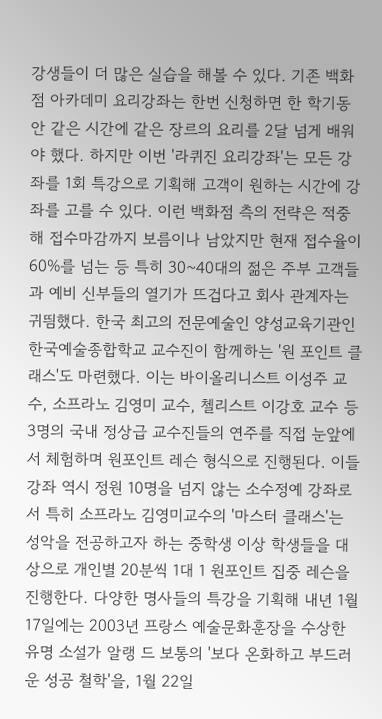강생들이 더 많은 실습을 해볼 수 있다. 기존 백화점 아카데미 요리강좌는 한번 신청하면 한 학기동안 같은 시간에 같은 장르의 요리를 2달 넘게 배워야 했다. 하지만 이번 '라퀴진 요리강좌'는 모든 강좌를 1회 특강으로 기획해 고객이 원하는 시간에 강좌를 고를 수 있다. 이런 백화점 측의 전략은 적중해 접수마감까지 보름이나 남았지만 현재 접수율이 60%를 넘는 등 특히 30~40대의 젊은 주부 고객들과 예비 신부들의 열기가 뜨겁다고 회사 관계자는 귀띔했다. 한국 최고의 전문예술인 양성교육기관인 한국예술종합학교 교수진이 함께하는 '원 포인트 클래스'도 마련했다. 이는 바이올리니스트 이성주 교수, 소프라노 김영미 교수, 첼리스트 이강호 교수 등 3명의 국내 정상급 교수진들의 연주를 직접 눈앞에서 체험하며 원포인트 레슨 형식으로 진행된다. 이들 강좌 역시 정원 10명을 넘지 않는 소수정예 강좌로서 특히 소프라노 김영미교수의 '마스터 클래스'는 성악을 전공하고자 하는 중학생 이상 학생들을 대상으로 개인별 20분씩 1대 1 원포인트 집중 레슨을 진행한다. 다양한 명사들의 특강을 기획해 내년 1월 17일에는 2003년 프랑스 예술문화훈장을 수상한 유명 소설가 알랭 드 보통의 '보다 온화하고 부드러운 성공 철학'을, 1월 22일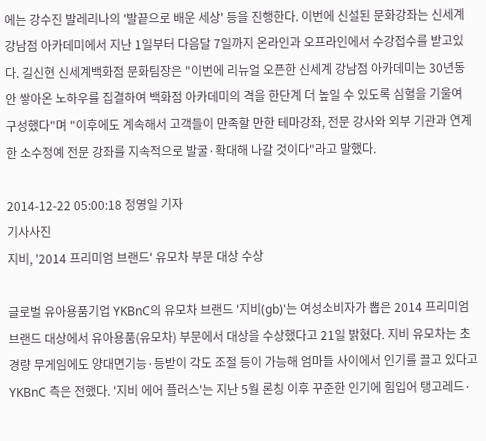에는 강수진 발레리나의 '발끝으로 배운 세상' 등을 진행한다. 이번에 신설된 문화강좌는 신세계 강남점 아카데미에서 지난 1일부터 다음달 7일까지 온라인과 오프라인에서 수강접수를 받고있다. 길신현 신세계백화점 문화팀장은 "이번에 리뉴얼 오픈한 신세계 강남점 아카데미는 30년동안 쌓아온 노하우를 집결하여 백화점 아카데미의 격을 한단계 더 높일 수 있도록 심혈을 기울여 구성했다"며 "이후에도 계속해서 고객들이 만족할 만한 테마강좌, 전문 강사와 외부 기관과 연계한 소수정예 전문 강좌를 지속적으로 발굴·확대해 나갈 것이다"라고 말했다.

2014-12-22 05:00:18 정영일 기자
기사사진
지비, '2014 프리미엄 브랜드' 유모차 부문 대상 수상

글로벌 유아용품기업 YKBnC의 유모차 브랜드 '지비(gb)'는 여성소비자가 뽑은 2014 프리미엄 브랜드 대상에서 유아용품(유모차) 부문에서 대상을 수상했다고 21일 밝혔다. 지비 유모차는 초경량 무게임에도 양대면기능·등받이 각도 조절 등이 가능해 엄마들 사이에서 인기를 끌고 있다고 YKBnC 측은 전했다. '지비 에어 플러스'는 지난 5월 론칭 이후 꾸준한 인기에 힘입어 탱고레드·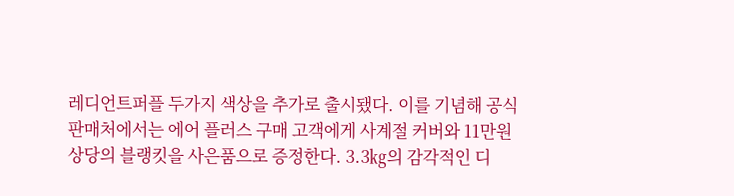레디언트퍼플 두가지 색상을 추가로 출시됐다. 이를 기념해 공식판매처에서는 에어 플러스 구매 고객에게 사계절 커버와 11만원 상당의 블랭킷을 사은품으로 증정한다. 3.3㎏의 감각적인 디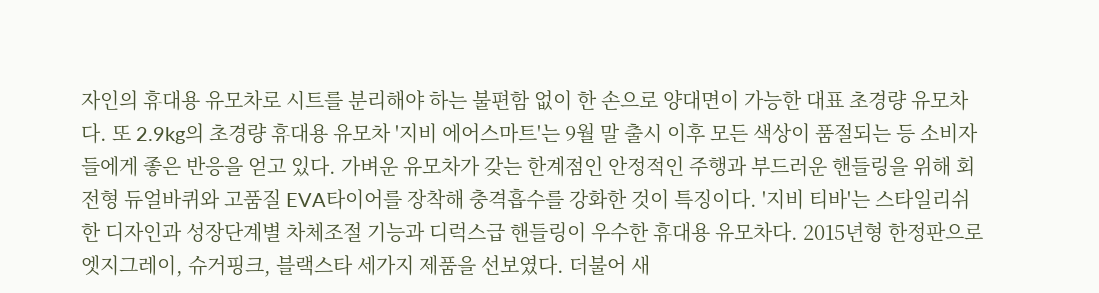자인의 휴대용 유모차로 시트를 분리해야 하는 불편함 없이 한 손으로 양대면이 가능한 대표 초경량 유모차다. 또 2.9kg의 초경량 휴대용 유모차 '지비 에어스마트'는 9월 말 출시 이후 모든 색상이 품절되는 등 소비자들에게 좋은 반응을 얻고 있다. 가벼운 유모차가 갖는 한계점인 안정적인 주행과 부드러운 핸들링을 위해 회전형 듀얼바퀴와 고품질 EVA타이어를 장착해 충격흡수를 강화한 것이 특징이다. '지비 티바'는 스타일리쉬한 디자인과 성장단계별 차체조절 기능과 디럭스급 핸들링이 우수한 휴대용 유모차다. 2015년형 한정판으로 엣지그레이, 슈거핑크, 블랙스타 세가지 제품을 선보였다. 더불어 새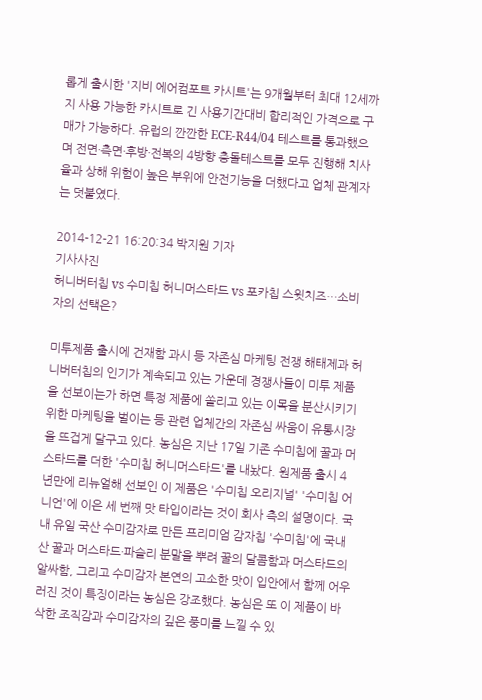롭게 출시한 '지비 에어컴포트 카시트'는 9개월부터 최대 12세까지 사용 가능한 카시트로 긴 사용기간대비 합리적인 가격으로 구매가 가능하다. 유럽의 깐깐한 ECE-R44/04 테스트를 통과했으며 전면·측면·후방·전복의 4방향 충돌테스트를 모두 진행해 치사율과 상해 위험이 높은 부위에 안전기능을 더했다고 업체 관계자는 덧붙였다.

2014-12-21 16:20:34 박지원 기자
기사사진
허니버터칩 vs 수미칩 허니머스타드 vs 포카칩 스윗치즈…소비자의 선택은?

미투제품 출시에 건재함 과시 등 자존심 마케팅 전쟁 해태제과 허니버터칩의 인기가 계속되고 있는 가운데 경쟁사들이 미투 제품을 선보이는가 하면 특정 제품에 쏠리고 있는 이목을 분산시키기 위한 마케팅을 벌이는 등 관련 업체간의 자존심 싸움이 유통시장을 뜨겁게 달구고 있다. 농심은 지난 17일 기존 수미칩에 꿀과 머스타드를 더한 '수미칩 허니머스타드'를 내놨다. 원제품 출시 4년만에 리뉴얼해 선보인 이 제품은 '수미칩 오리지널' '수미칩 어니언'에 이은 세 번째 맛 타입이라는 것이 회사 측의 설명이다. 국내 유일 국산 수미감자로 만든 프리미엄 감자칩 '수미칩'에 국내산 꿀과 머스타드·파슬리 분말을 뿌려 꿀의 달콤함과 머스타드의 알싸함, 그리고 수미감자 본연의 고소한 맛이 입안에서 함께 어우러진 것이 특징이라는 농심은 강조했다. 농심은 또 이 제품이 바삭한 조직감과 수미감자의 깊은 풍미를 느낄 수 있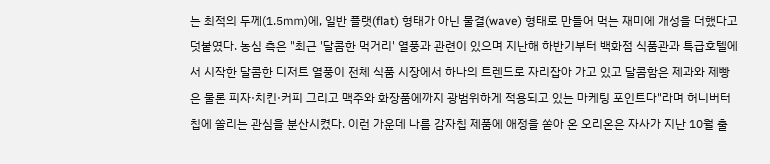는 최적의 두께(1.5㎜)에, 일반 플랫(flat) 형태가 아닌 물결(wave) 형태로 만들어 먹는 재미에 개성을 더했다고 덧붙였다. 농심 측은 "최근 '달콤한 먹거리' 열풍과 관련이 있으며 지난해 하반기부터 백화점 식품관과 특급호텔에서 시작한 달콤한 디저트 열풍이 전체 식품 시장에서 하나의 트렌드로 자리잡아 가고 있고 달콤함은 제과와 제빵은 물론 피자·치킨·커피 그리고 맥주와 화장품에까지 광범위하게 적용되고 있는 마케팅 포인트다"라며 허니버터칩에 쏠리는 관심을 분산시켰다. 이런 가운데 나름 감자칩 제품에 애정을 쏟아 온 오리온은 자사가 지난 10월 출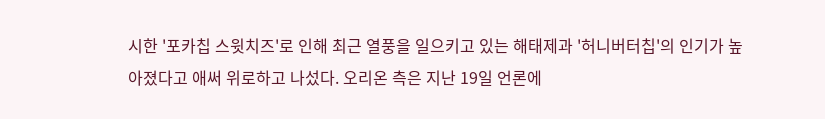시한 '포카칩 스윗치즈'로 인해 최근 열풍을 일으키고 있는 해태제과 '허니버터칩'의 인기가 높아졌다고 애써 위로하고 나섰다. 오리온 측은 지난 19일 언론에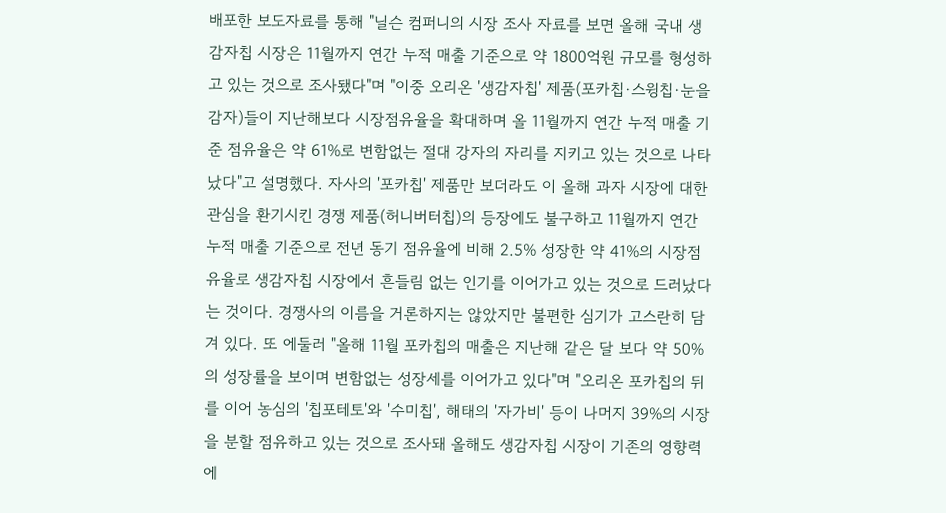배포한 보도자료를 통해 "닐슨 컴퍼니의 시장 조사 자료를 보면 올해 국내 생감자칩 시장은 11월까지 연간 누적 매출 기준으로 약 1800억원 규모를 형성하고 있는 것으로 조사됐다"며 "이중 오리온 '생감자칩' 제품(포카칩·스윙칩·눈을감자)들이 지난해보다 시장점유율을 확대하며 올 11월까지 연간 누적 매출 기준 점유율은 약 61%로 변함없는 절대 강자의 자리를 지키고 있는 것으로 나타났다"고 설명했다. 자사의 '포카칩' 제품만 보더라도 이 올해 과자 시장에 대한 관심을 환기시킨 경쟁 제품(허니버터칩)의 등장에도 불구하고 11월까지 연간 누적 매출 기준으로 전년 동기 점유율에 비해 2.5% 성장한 약 41%의 시장점유율로 생감자칩 시장에서 흔들림 없는 인기를 이어가고 있는 것으로 드러났다는 것이다. 경쟁사의 이름을 거론하지는 않았지만 불편한 심기가 고스란히 담겨 있다. 또 에둘러 "올해 11월 포카칩의 매출은 지난해 같은 달 보다 약 50%의 성장률을 보이며 변함없는 성장세를 이어가고 있다"며 "오리온 포카칩의 뒤를 이어 농심의 '칩포테토'와 '수미칩', 해태의 '자가비' 등이 나머지 39%의 시장을 분할 점유하고 있는 것으로 조사돼 올해도 생감자칩 시장이 기존의 영향력에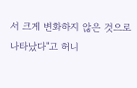서 크게 변화하지 않은 것으로 나타났다"고 허니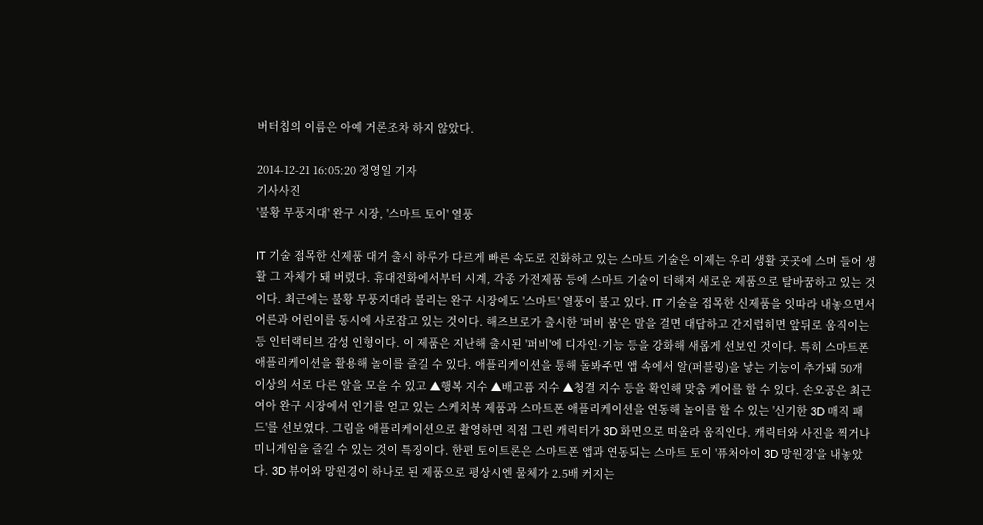버터칩의 이름은 아예 거론조차 하지 않았다.

2014-12-21 16:05:20 정영일 기자
기사사진
'불황 무풍지대' 완구 시장, '스마트 토이' 열풍

IT 기술 접목한 신제품 대거 출시 하루가 다르게 빠른 속도로 진화하고 있는 스마트 기술은 이제는 우리 생활 곳곳에 스며 들어 생활 그 자체가 돼 버렸다. 휴대전화에서부터 시계, 각종 가전제품 등에 스마트 기술이 더해져 새로운 제품으로 탈바꿈하고 있는 것이다. 최근에는 불황 무풍지대라 불리는 완구 시장에도 '스마트' 열풍이 불고 있다. IT 기술을 접목한 신제품을 잇따라 내놓으면서 어른과 어린이를 동시에 사로잡고 있는 것이다. 해즈브로가 출시한 '퍼비 붐'은 말을 걸면 대답하고 간지럽히면 앞뒤로 움직이는 등 인터랙티브 감성 인형이다. 이 제품은 지난해 출시된 '퍼비'에 디자인·기능 등을 강화해 새롭게 선보인 것이다. 특히 스마트폰 애플리케이션을 활용해 놀이를 즐길 수 있다. 애플리케이션을 통해 돌봐주면 앱 속에서 알(퍼블링)을 낳는 기능이 추가돼 50개 이상의 서로 다른 알을 모을 수 있고 ▲행복 지수 ▲배고픔 지수 ▲청결 지수 등을 확인해 맞춤 케어를 할 수 있다. 손오공은 최근 여아 완구 시장에서 인기를 얻고 있는 스케치북 제품과 스마트폰 애플리케이션을 연동해 놀이를 할 수 있는 '신기한 3D 매직 패드'를 선보였다. 그림을 애플리케이션으로 촬영하면 직접 그린 캐릭터가 3D 화면으로 떠올라 움직인다. 캐릭터와 사진을 찍거나 미니게임을 즐길 수 있는 것이 특징이다. 한편 토이트론은 스마트폰 앱과 연동되는 스마트 토이 '퓨처아이 3D 망원경'을 내놓았다. 3D 뷰어와 망원경이 하나로 된 제품으로 평상시엔 물체가 2.5배 커지는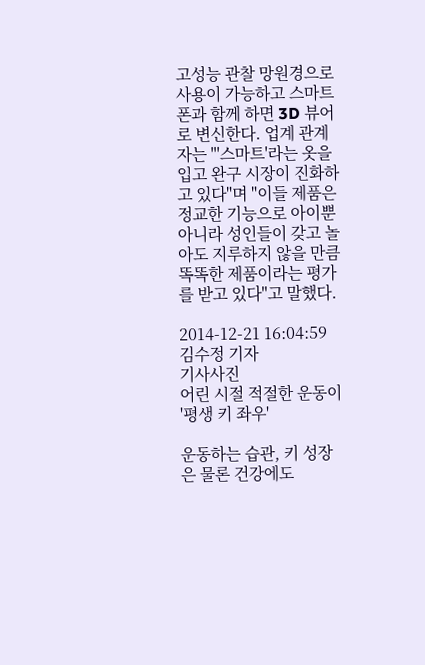고성능 관찰 망원경으로 사용이 가능하고 스마트폰과 함께 하면 3D 뷰어로 변신한다. 업계 관계자는 "'스마트'라는 옷을 입고 완구 시장이 진화하고 있다"며 "이들 제품은 정교한 기능으로 아이뿐 아니라 성인들이 갖고 놀아도 지루하지 않을 만큼 똑똑한 제품이라는 평가를 받고 있다"고 말했다.

2014-12-21 16:04:59 김수정 기자
기사사진
어린 시절 적절한 운동이 '평생 키 좌우'

운동하는 습관, 키 성장은 물론 건강에도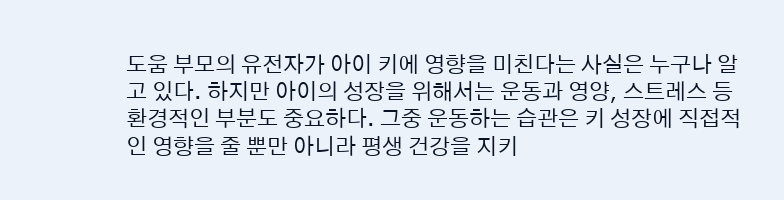도움 부모의 유전자가 아이 키에 영향을 미친다는 사실은 누구나 알고 있다. 하지만 아이의 성장을 위해서는 운동과 영양, 스트레스 등 환경적인 부분도 중요하다. 그중 운동하는 습관은 키 성장에 직접적인 영향을 줄 뿐만 아니라 평생 건강을 지키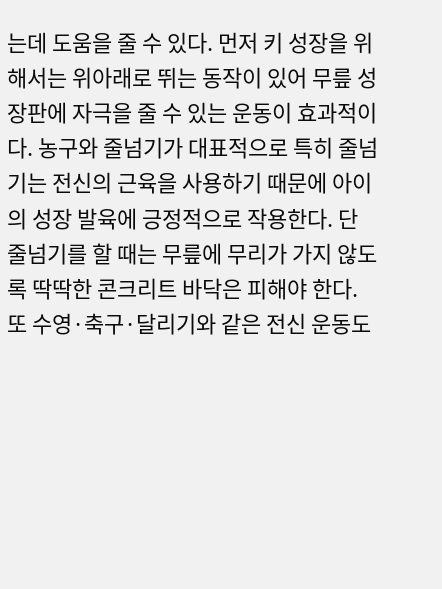는데 도움을 줄 수 있다. 먼저 키 성장을 위해서는 위아래로 뛰는 동작이 있어 무릎 성장판에 자극을 줄 수 있는 운동이 효과적이다. 농구와 줄넘기가 대표적으로 특히 줄넘기는 전신의 근육을 사용하기 때문에 아이의 성장 발육에 긍정적으로 작용한다. 단 줄넘기를 할 때는 무릎에 무리가 가지 않도록 딱딱한 콘크리트 바닥은 피해야 한다. 또 수영·축구·달리기와 같은 전신 운동도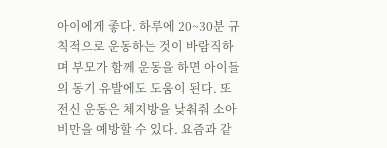아이에게 좋다. 하루에 20~30분 규칙적으로 운동하는 것이 바람직하며 부모가 함께 운동을 하면 아이들의 동기 유발에도 도움이 된다. 또 전신 운동은 체지방을 낮춰줘 소아 비만을 예방할 수 있다. 요즘과 같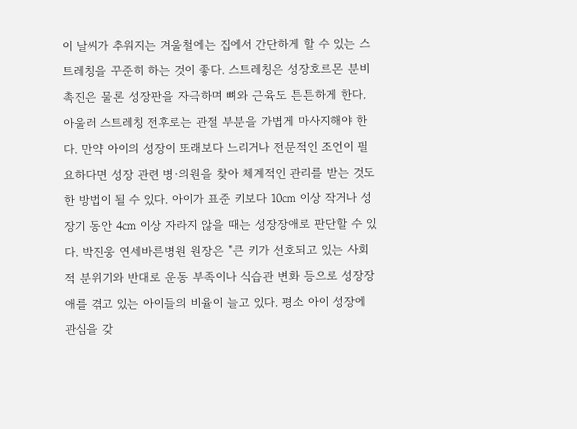이 날씨가 추워지는 겨울철에는 집에서 간단하게 할 수 있는 스트레칭을 꾸준히 하는 것이 좋다. 스트레칭은 성장호르몬 분비 촉진은 물론 성장판을 자극하며 뼈와 근육도 튼튼하게 한다. 아울러 스트레칭 전후로는 관절 부분을 가볍게 마사지해야 한다. 만약 아이의 성장이 또래보다 느리거나 전문적인 조언이 필요하다면 성장 관련 병·의원을 찾아 체계적인 관리를 받는 것도 한 방법이 될 수 있다. 아이가 표준 키보다 10㎝ 이상 작거나 성장기 동안 4㎝ 이상 자라지 않을 때는 성장장애로 판단할 수 있다. 박진웅 연세바른병원 원장은 "큰 키가 선호되고 있는 사회적 분위기와 반대로 운동 부족이나 식습관 변화 등으로 성장장애를 겪고 있는 아이들의 비율이 늘고 있다. 평소 아이 성장에 관심을 갖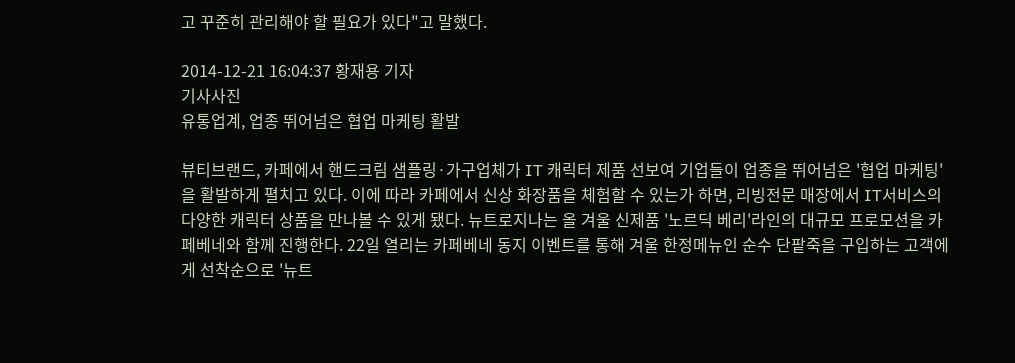고 꾸준히 관리해야 할 필요가 있다"고 말했다.

2014-12-21 16:04:37 황재용 기자
기사사진
유통업계, 업종 뛰어넘은 협업 마케팅 활발

뷰티브랜드, 카페에서 핸드크림 샘플링·가구업체가 IT 캐릭터 제품 선보여 기업들이 업종을 뛰어넘은 '협업 마케팅'을 활발하게 펼치고 있다. 이에 따라 카페에서 신상 화장품을 체험할 수 있는가 하면, 리빙전문 매장에서 IT서비스의 다양한 캐릭터 상품을 만나볼 수 있게 됐다. 뉴트로지나는 올 겨울 신제품 '노르딕 베리'라인의 대규모 프로모션을 카페베네와 함께 진행한다. 22일 열리는 카페베네 동지 이벤트를 통해 겨울 한정메뉴인 순수 단팥죽을 구입하는 고객에게 선착순으로 '뉴트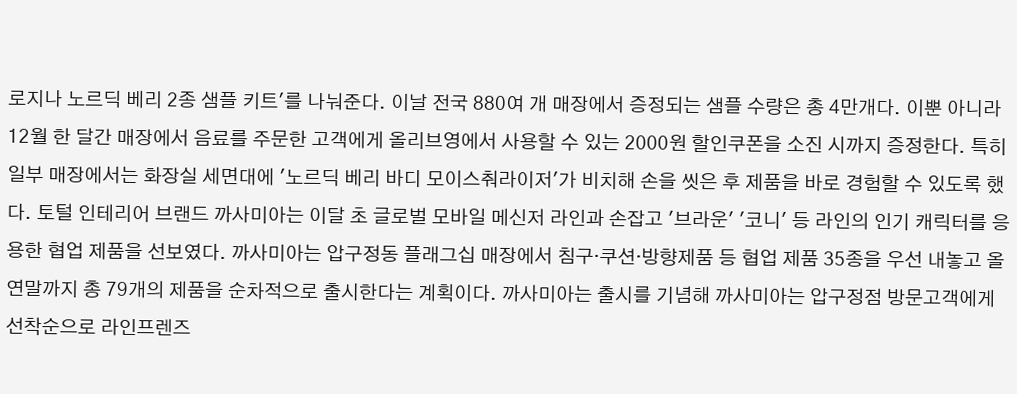로지나 노르딕 베리 2종 샘플 키트'를 나눠준다. 이날 전국 880여 개 매장에서 증정되는 샘플 수량은 총 4만개다. 이뿐 아니라 12월 한 달간 매장에서 음료를 주문한 고객에게 올리브영에서 사용할 수 있는 2000원 할인쿠폰을 소진 시까지 증정한다. 특히 일부 매장에서는 화장실 세면대에 '노르딕 베리 바디 모이스춰라이저'가 비치해 손을 씻은 후 제품을 바로 경험할 수 있도록 했다. 토털 인테리어 브랜드 까사미아는 이달 초 글로벌 모바일 메신저 라인과 손잡고 '브라운' '코니' 등 라인의 인기 캐릭터를 응용한 협업 제품을 선보였다. 까사미아는 압구정동 플래그십 매장에서 침구·쿠션·방향제품 등 협업 제품 35종을 우선 내놓고 올 연말까지 총 79개의 제품을 순차적으로 출시한다는 계획이다. 까사미아는 출시를 기념해 까사미아는 압구정점 방문고객에게 선착순으로 라인프렌즈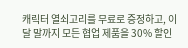캐릭터 열쇠고리를 무료로 증정하고, 이달 말까지 모든 협업 제품을 30% 할인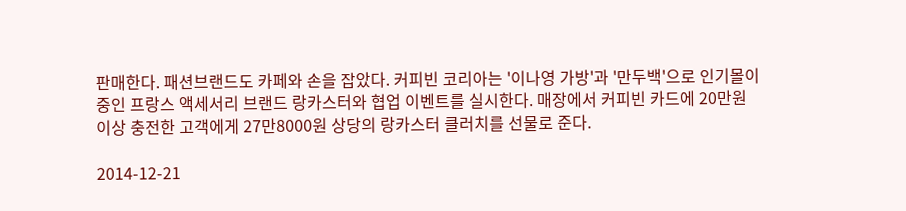판매한다. 패션브랜드도 카페와 손을 잡았다. 커피빈 코리아는 '이나영 가방'과 '만두백'으로 인기몰이 중인 프랑스 액세서리 브랜드 랑카스터와 협업 이벤트를 실시한다. 매장에서 커피빈 카드에 20만원 이상 충전한 고객에게 27만8000원 상당의 랑카스터 클러치를 선물로 준다.

2014-12-21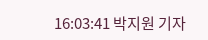16:03:41 박지원 기자